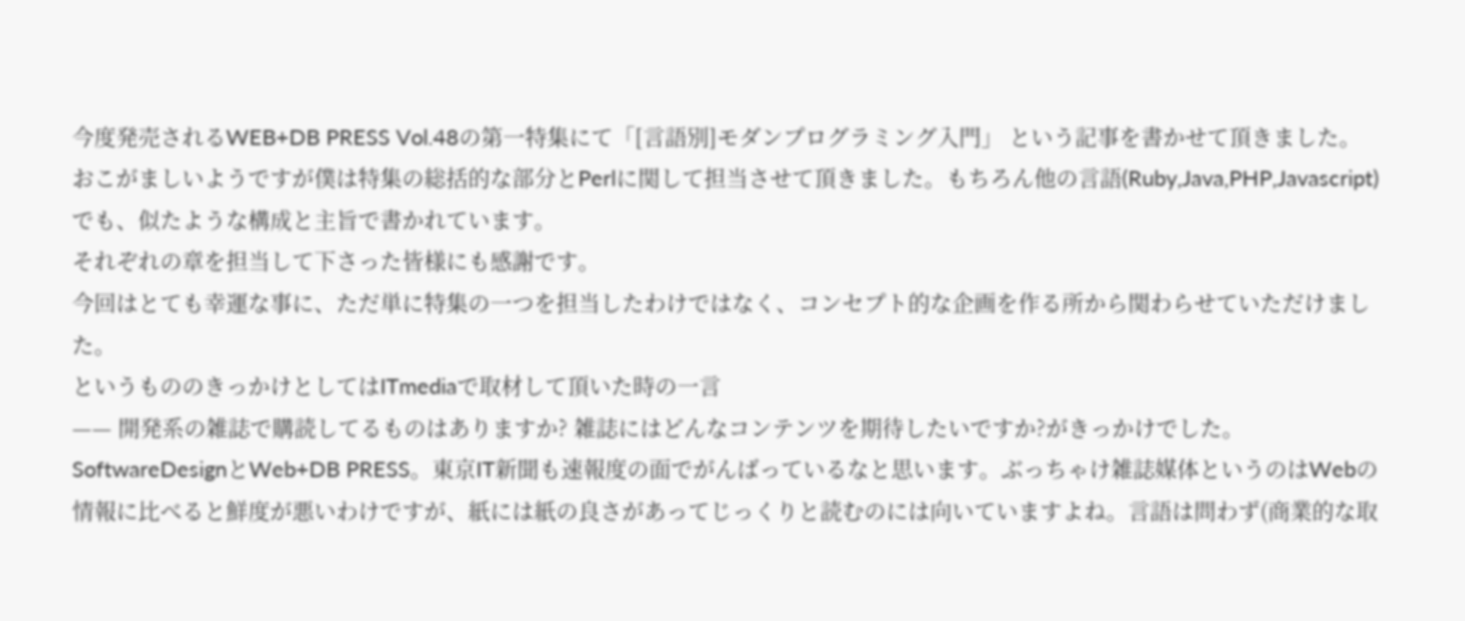今度発売されるWEB+DB PRESS Vol.48の第一特集にて「[言語別]モダンプログラミング入門」 という記事を書かせて頂きました。
おこがましいようですが僕は特集の総括的な部分とPerlに関して担当させて頂きました。もちろん他の言語(Ruby,Java,PHP,Javascript)でも、似たような構成と主旨で書かれています。
それぞれの章を担当して下さった皆様にも感謝です。
今回はとても幸運な事に、ただ単に特集の一つを担当したわけではなく、コンセプト的な企画を作る所から関わらせていただけました。
というもののきっかけとしてはITmediaで取材して頂いた時の一言
—— 開発系の雑誌で購読してるものはありますか? 雑誌にはどんなコンテンツを期待したいですか?がきっかけでした。
SoftwareDesignとWeb+DB PRESS。東京IT新聞も速報度の面でがんばっているなと思います。ぶっちゃけ雑誌媒体というのはWebの情報に比べると鮮度が悪いわけですが、紙には紙の良さがあってじっくりと読むのには向いていますよね。言語は問わず(商業的な取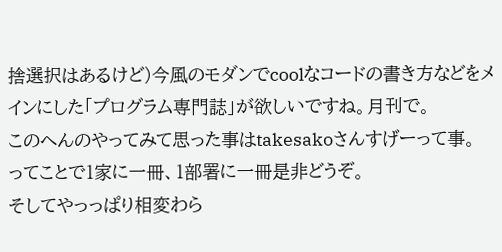捨選択はあるけど)今風のモダンでcoolなコードの書き方などをメインにした「プログラム専門誌」が欲しいですね。月刊で。
このへんのやってみて思った事はtakesakoさんすげーって事。
ってことで1家に一冊、1部署に一冊是非どうぞ。
そしてやっっぱり相変わら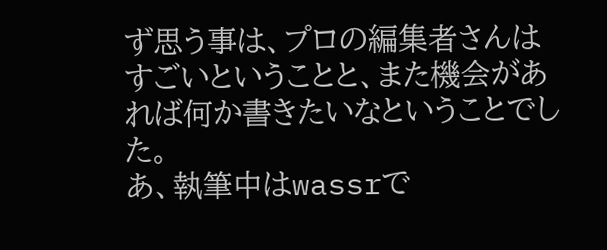ず思う事は、プロの編集者さんはすごいということと、また機会があれば何か書きたいなということでした。
あ、執筆中はwassrで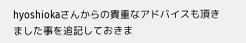hyoshiokaさんからの貴重なアドバイスも頂きました事を追記しておきま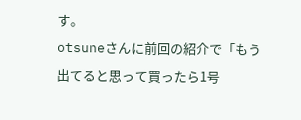す。
otsuneさんに前回の紹介で「もう出てると思って買ったら1号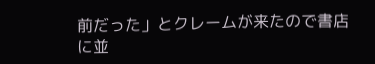前だった」とクレームが来たので書店に並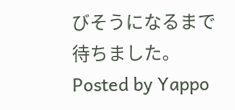びそうになるまで待ちました。
Posted by Yappo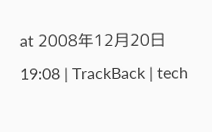at 2008年12月20日 19:08 | TrackBack | tech